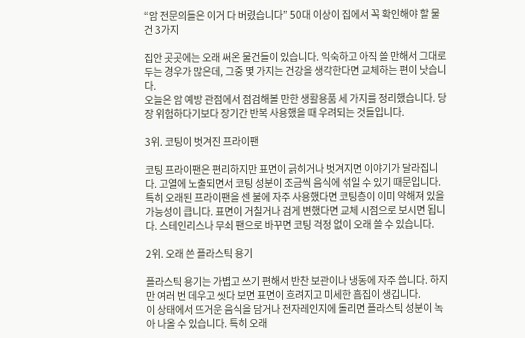“암 전문의들은 이거 다 버렸습니다” 50대 이상이 집에서 꼭 확인해야 할 물건 3가지

집안 곳곳에는 오래 써온 물건들이 있습니다. 익숙하고 아직 쓸 만해서 그대로 두는 경우가 많은데, 그중 몇 가지는 건강을 생각한다면 교체하는 편이 낫습니다.
오늘은 암 예방 관점에서 점검해볼 만한 생활용품 세 가지를 정리했습니다. 당장 위험하다기보다 장기간 반복 사용했을 때 우려되는 것들입니다.

3위. 코팅이 벗겨진 프라이팬

코팅 프라이팬은 편리하지만 표면이 긁히거나 벗겨지면 이야기가 달라집니다. 고열에 노출되면서 코팅 성분이 조금씩 음식에 섞일 수 있기 때문입니다.
특히 오래된 프라이팬을 센 불에 자주 사용했다면 코팅층이 이미 약해져 있을 가능성이 큽니다. 표면이 거칠거나 검게 변했다면 교체 시점으로 보시면 됩니다. 스테인리스나 무쇠 팬으로 바꾸면 코팅 걱정 없이 오래 쓸 수 있습니다.

2위. 오래 쓴 플라스틱 용기

플라스틱 용기는 가볍고 쓰기 편해서 반찬 보관이나 냉동에 자주 씁니다. 하지만 여러 번 데우고 씻다 보면 표면이 흐려지고 미세한 흠집이 생깁니다.
이 상태에서 뜨거운 음식을 담거나 전자레인지에 돌리면 플라스틱 성분이 녹아 나올 수 있습니다. 특히 오래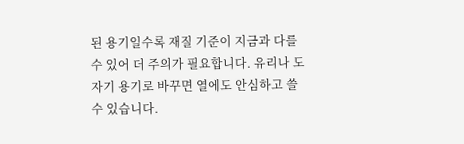된 용기일수록 재질 기준이 지금과 다를 수 있어 더 주의가 필요합니다. 유리나 도자기 용기로 바꾸면 열에도 안심하고 쓸 수 있습니다.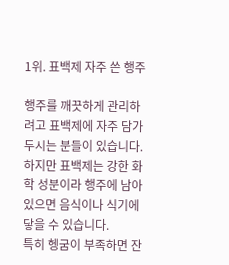1위. 표백제 자주 쓴 행주

행주를 깨끗하게 관리하려고 표백제에 자주 담가 두시는 분들이 있습니다. 하지만 표백제는 강한 화학 성분이라 행주에 남아 있으면 음식이나 식기에 닿을 수 있습니다.
특히 헹굼이 부족하면 잔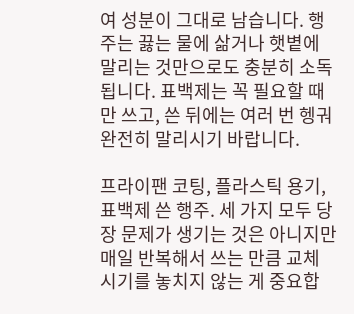여 성분이 그대로 남습니다. 행주는 끓는 물에 삶거나 햇볕에 말리는 것만으로도 충분히 소독됩니다. 표백제는 꼭 필요할 때만 쓰고, 쓴 뒤에는 여러 번 헹궈 완전히 말리시기 바랍니다.

프라이팬 코팅, 플라스틱 용기, 표백제 쓴 행주. 세 가지 모두 당장 문제가 생기는 것은 아니지만 매일 반복해서 쓰는 만큼 교체 시기를 놓치지 않는 게 중요합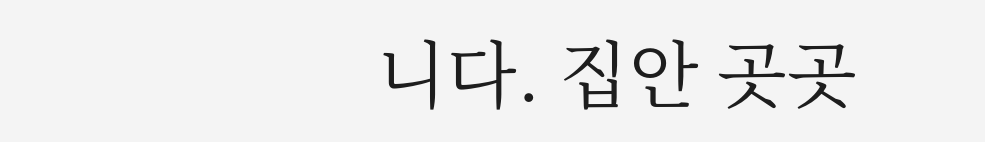니다. 집안 곳곳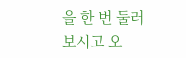을 한 번 둘러보시고 오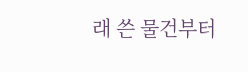래 쓴 물건부터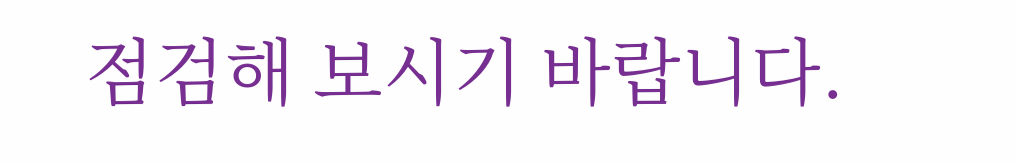점검해 보시기 바랍니다.